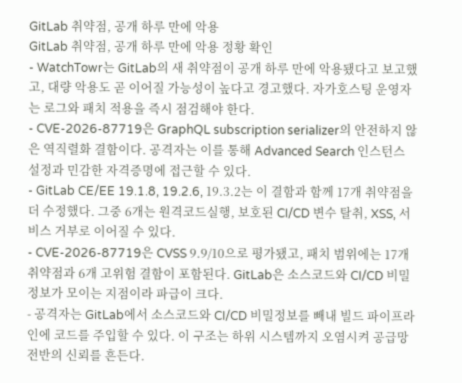GitLab 취약점, 공개 하루 만에 악용
GitLab 취약점, 공개 하루 만에 악용 정황 확인
- WatchTowr는 GitLab의 새 취약점이 공개 하루 만에 악용됐다고 보고했고, 대량 악용도 곧 이어질 가능성이 높다고 경고했다. 자가호스팅 운영자는 로그와 패치 적용을 즉시 점검해야 한다.
- CVE-2026-87719은 GraphQL subscription serializer의 안전하지 않은 역직렬화 결함이다. 공격자는 이를 통해 Advanced Search 인스턴스 설정과 민감한 자격증명에 접근할 수 있다.
- GitLab CE/EE 19.1.8, 19.2.6, 19.3.2는 이 결함과 함께 17개 취약점을 더 수정했다. 그중 6개는 원격코드실행, 보호된 CI/CD 변수 탈취, XSS, 서비스 거부로 이어질 수 있다.
- CVE-2026-87719은 CVSS 9.9/10으로 평가됐고, 패치 범위에는 17개 취약점과 6개 고위험 결함이 포함된다. GitLab은 소스코드와 CI/CD 비밀정보가 모이는 지점이라 파급이 크다.
- 공격자는 GitLab에서 소스코드와 CI/CD 비밀정보를 빼내 빌드 파이프라인에 코드를 주입할 수 있다. 이 구조는 하위 시스템까지 오염시켜 공급망 전반의 신뢰를 흔든다.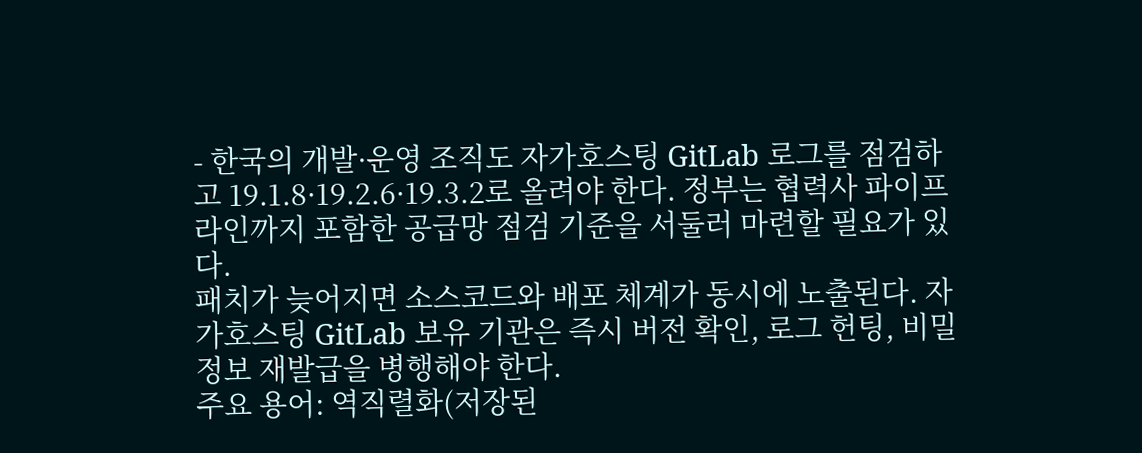- 한국의 개발·운영 조직도 자가호스팅 GitLab 로그를 점검하고 19.1.8·19.2.6·19.3.2로 올려야 한다. 정부는 협력사 파이프라인까지 포함한 공급망 점검 기준을 서둘러 마련할 필요가 있다.
패치가 늦어지면 소스코드와 배포 체계가 동시에 노출된다. 자가호스팅 GitLab 보유 기관은 즉시 버전 확인, 로그 헌팅, 비밀정보 재발급을 병행해야 한다.
주요 용어: 역직렬화(저장된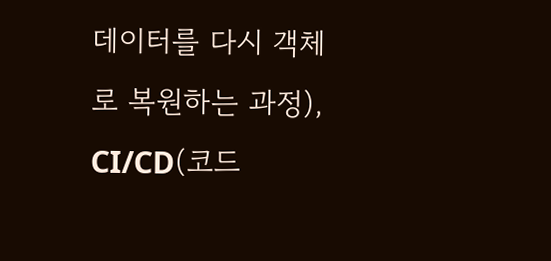데이터를 다시 객체로 복원하는 과정), CI/CD(코드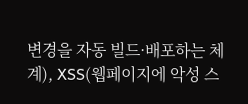변경을 자동 빌드·배포하는 체계), XSS(웹페이지에 악성 스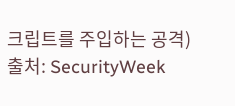크립트를 주입하는 공격)
출처: SecurityWeek